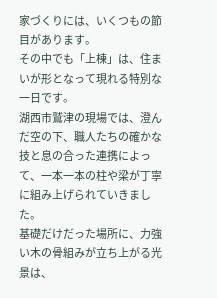家づくりには、いくつもの節目があります。
その中でも「上棟」は、住まいが形となって現れる特別な一日です。
湖西市鷲津の現場では、澄んだ空の下、職人たちの確かな技と息の合った連携によって、一本一本の柱や梁が丁寧に組み上げられていきました。
基礎だけだった場所に、力強い木の骨組みが立ち上がる光景は、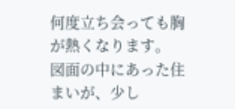何度立ち会っても胸が熱くなります。
図面の中にあった住まいが、少し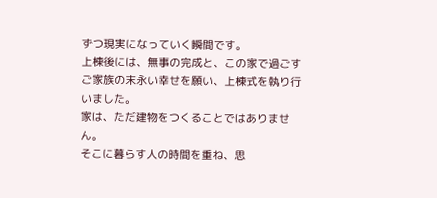ずつ現実になっていく瞬間です。
上棟後には、無事の完成と、この家で過ごすご家族の末永い幸せを願い、上棟式を執り行いました。
家は、ただ建物をつくることではありません。
そこに暮らす人の時間を重ね、思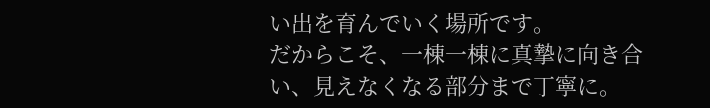い出を育んでいく場所です。
だからこそ、一棟一棟に真摯に向き合い、見えなくなる部分まで丁寧に。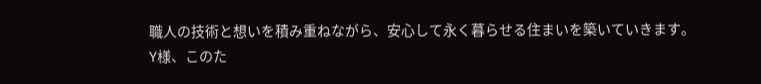職人の技術と想いを積み重ねながら、安心して永く暮らせる住まいを築いていきます。
Y様、このた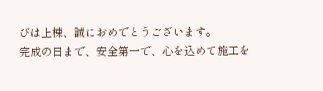びは上棟、誠におめでとうございます。
完成の日まで、安全第一で、心を込めて施工を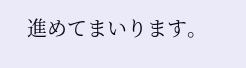進めてまいります。